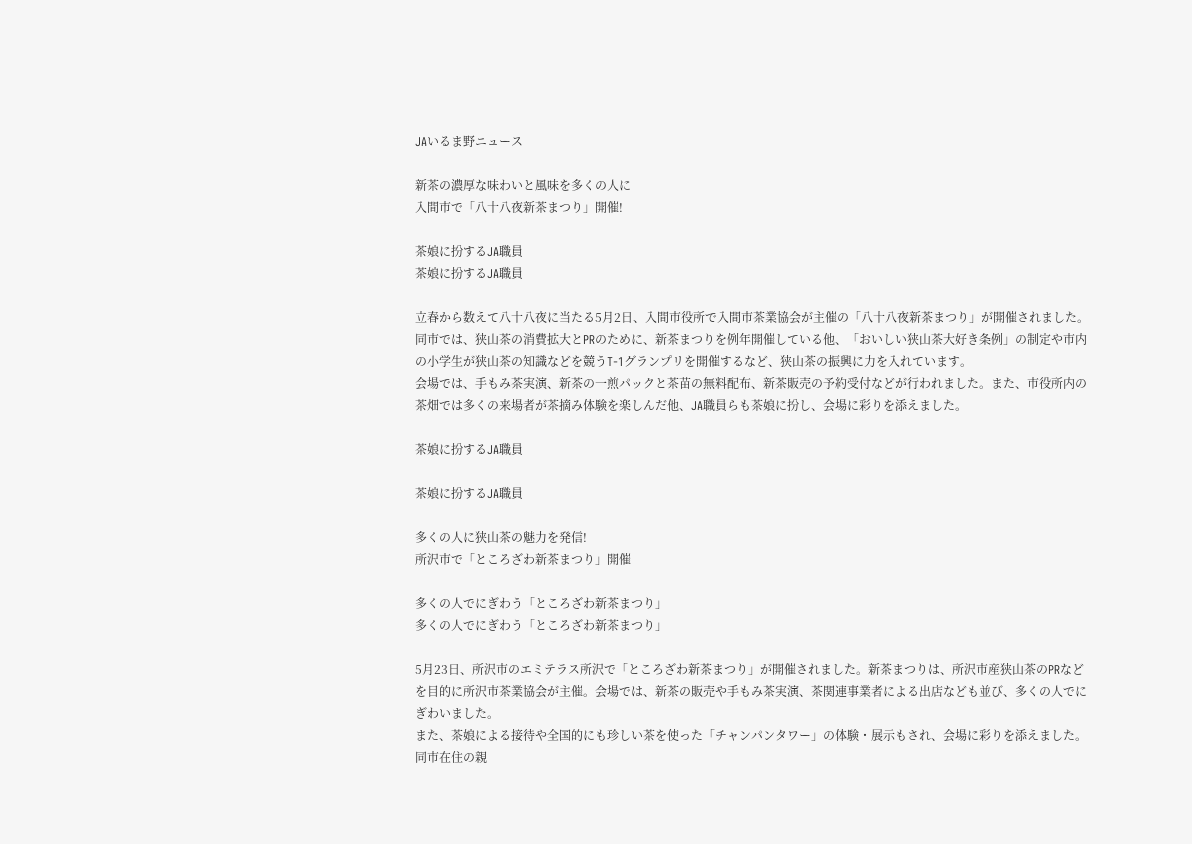JAいるま野ニュース

新茶の濃厚な味わいと風味を多くの人に
入間市で「八十八夜新茶まつり」開催!

茶娘に扮するJA職員
茶娘に扮するJA職員

立春から数えて八十八夜に当たる5月2日、入間市役所で入間市茶業協会が主催の「八十八夜新茶まつり」が開催されました。同市では、狭山茶の消費拡大とPRのために、新茶まつりを例年開催している他、「おいしい狭山茶大好き条例」の制定や市内の小学生が狭山茶の知識などを競うT-1グランプリを開催するなど、狭山茶の振興に力を入れています。
会場では、手もみ茶実演、新茶の一煎パックと茶苗の無料配布、新茶販売の予約受付などが行われました。また、市役所内の茶畑では多くの来場者が茶摘み体験を楽しんだ他、JA職員らも茶娘に扮し、会場に彩りを添えました。

茶娘に扮するJA職員

茶娘に扮するJA職員

多くの人に狭山茶の魅力を発信!
所沢市で「ところざわ新茶まつり」開催

多くの人でにぎわう「ところざわ新茶まつり」
多くの人でにぎわう「ところざわ新茶まつり」

5月23日、所沢市のエミテラス所沢で「ところざわ新茶まつり」が開催されました。新茶まつりは、所沢市産狭山茶のPRなどを目的に所沢市茶業協会が主催。会場では、新茶の販売や手もみ茶実演、茶関連事業者による出店なども並び、多くの人でにぎわいました。
また、茶娘による接待や全国的にも珍しい茶を使った「チャンパンタワー」の体験・展示もされ、会場に彩りを添えました。
同市在住の親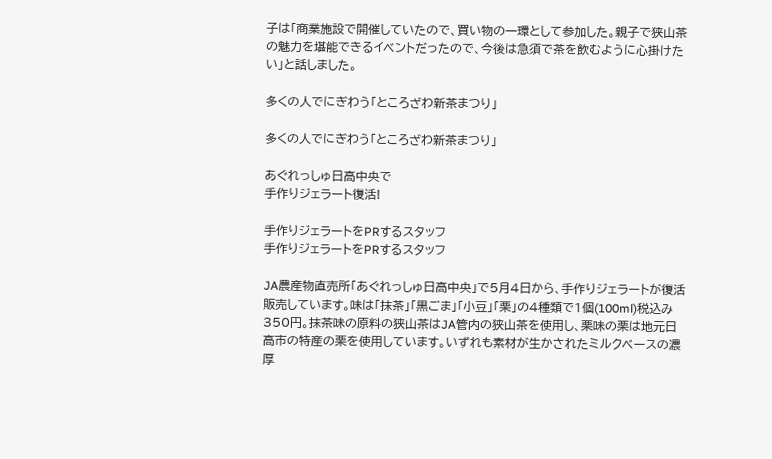子は「商業施設で開催していたので、買い物の一環として参加した。親子で狭山茶の魅力を堪能できるイベントだったので、今後は急須で茶を飲むように心掛けたい」と話しました。

多くの人でにぎわう「ところざわ新茶まつり」

多くの人でにぎわう「ところざわ新茶まつり」

あぐれっしゅ日高中央で
手作りジェラート復活!

手作りジェラートをPRするスタッフ
手作りジェラートをPRするスタッフ

JA農産物直売所「あぐれっしゅ日高中央」で5月4日から、手作りジェラートが復活販売しています。味は「抹茶」「黒ごま」「小豆」「栗」の4種類で1個(100ml)税込み350円。抹茶味の原料の狭山茶はJA管内の狭山茶を使用し、栗味の栗は地元日高市の特産の栗を使用しています。いずれも素材が生かされたミルクベースの濃厚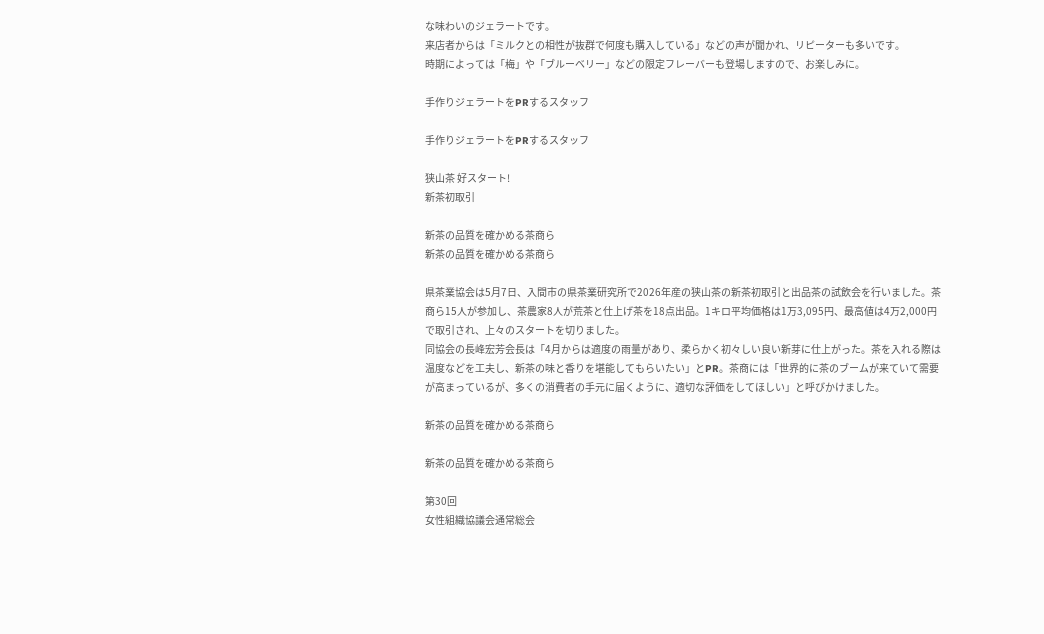な味わいのジェラートです。
来店者からは「ミルクとの相性が抜群で何度も購入している」などの声が聞かれ、リピーターも多いです。
時期によっては「梅」や「ブルーベリー」などの限定フレーバーも登場しますので、お楽しみに。

手作りジェラートをPRするスタッフ

手作りジェラートをPRするスタッフ

狭山茶 好スタート!
新茶初取引

新茶の品質を確かめる茶商ら
新茶の品質を確かめる茶商ら

県茶業協会は5月7日、入間市の県茶業研究所で2026年産の狭山茶の新茶初取引と出品茶の試飲会を行いました。茶商ら15人が参加し、茶農家8人が荒茶と仕上げ茶を18点出品。1キロ平均価格は1万3,095円、最高値は4万2,000円で取引され、上々のスタートを切りました。
同協会の長峰宏芳会長は「4月からは適度の雨量があり、柔らかく初々しい良い新芽に仕上がった。茶を入れる際は温度などを工夫し、新茶の味と香りを堪能してもらいたい」とPR。茶商には「世界的に茶のブームが来ていて需要が高まっているが、多くの消費者の手元に届くように、適切な評価をしてほしい」と呼びかけました。

新茶の品質を確かめる茶商ら

新茶の品質を確かめる茶商ら

第30回
女性組織協議会通常総会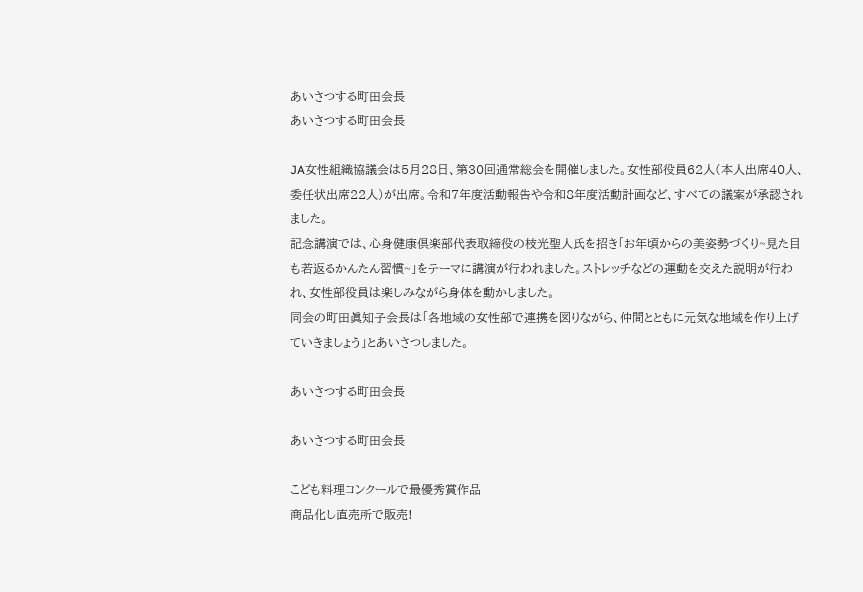あいさつする町田会長
あいさつする町田会長

JA女性組織協議会は5月28日、第30回通常総会を開催しました。女性部役員62人(本人出席40人、委任状出席22人)が出席。令和7年度活動報告や令和8年度活動計画など、すべての議案が承認されました。
記念講演では、心身健康倶楽部代表取締役の枝光聖人氏を招き「お年頃からの美姿勢づくり~見た目も若返るかんたん習慣~」をテーマに講演が行われました。ストレッチなどの運動を交えた説明が行われ、女性部役員は楽しみながら身体を動かしました。
同会の町田眞知子会長は「各地域の女性部で連携を図りながら、仲間とともに元気な地域を作り上げていきましょう」とあいさつしました。

あいさつする町田会長

あいさつする町田会長

こども料理コンクールで最優秀賞作品
商品化し直売所で販売!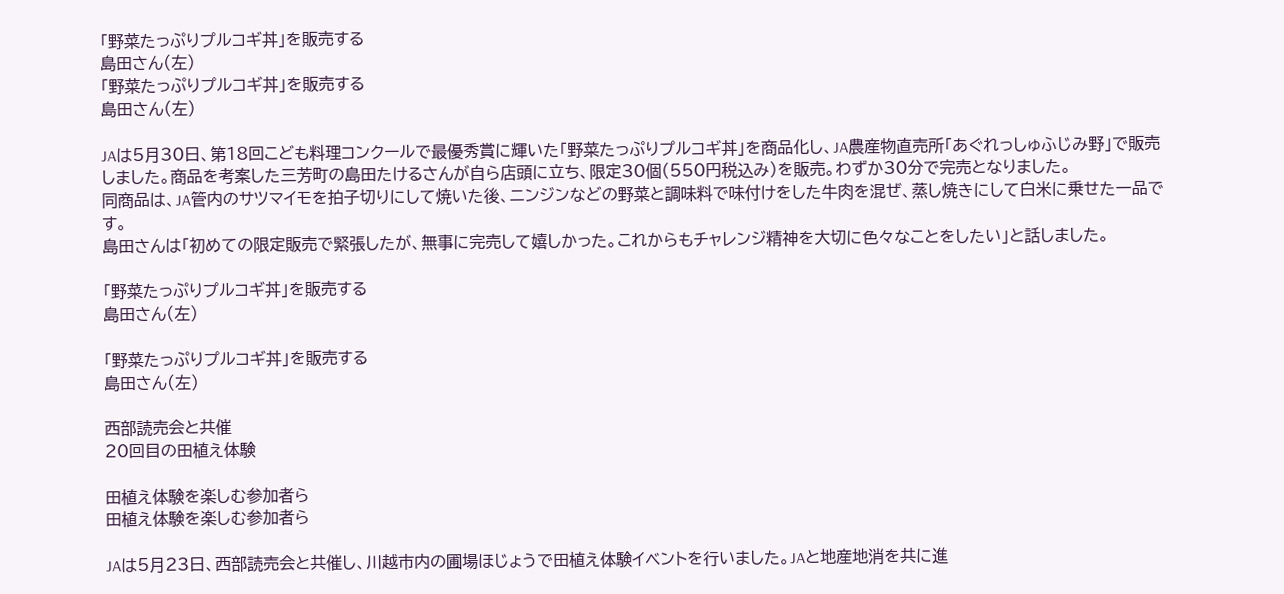「野菜たっぷりプルコギ丼」を販売する
島田さん(左)
「野菜たっぷりプルコギ丼」を販売する
島田さん(左)

JAは5月30日、第18回こども料理コンクールで最優秀賞に輝いた「野菜たっぷりプルコギ丼」を商品化し、JA農産物直売所「あぐれっしゅふじみ野」で販売しました。商品を考案した三芳町の島田たけるさんが自ら店頭に立ち、限定30個(550円税込み)を販売。わずか30分で完売となりました。
同商品は、JA管内のサツマイモを拍子切りにして焼いた後、ニンジンなどの野菜と調味料で味付けをした牛肉を混ぜ、蒸し焼きにして白米に乗せた一品です。
島田さんは「初めての限定販売で緊張したが、無事に完売して嬉しかった。これからもチャレンジ精神を大切に色々なことをしたい」と話しました。

「野菜たっぷりプルコギ丼」を販売する
島田さん(左)

「野菜たっぷりプルコギ丼」を販売する
島田さん(左)

西部読売会と共催
20回目の田植え体験

田植え体験を楽しむ参加者ら
田植え体験を楽しむ参加者ら

JAは5月23日、西部読売会と共催し、川越市内の圃場ほじょうで田植え体験イベントを行いました。JAと地産地消を共に進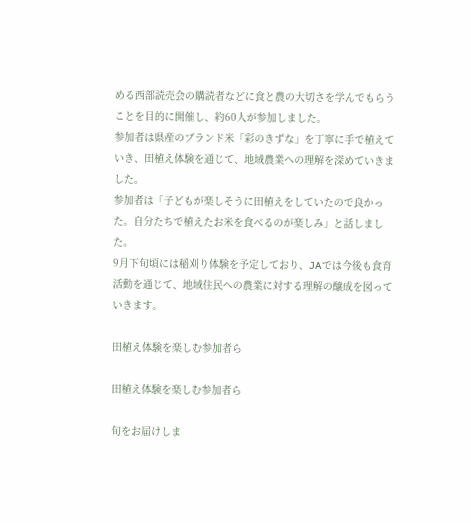める西部読売会の購読者などに食と農の大切さを学んでもらうことを目的に開催し、約60人が参加しました。
参加者は県産のブランド米「彩のきずな」を丁寧に手で植えていき、田植え体験を通じて、地域農業への理解を深めていきました。
参加者は「子どもが楽しそうに田植えをしていたので良かった。自分たちで植えたお米を食べるのが楽しみ」と話しました。
9月下旬頃には稲刈り体験を予定しており、JAでは今後も食育活動を通じて、地域住民への農業に対する理解の醸成を図っていきます。

田植え体験を楽しむ参加者ら

田植え体験を楽しむ参加者ら

旬をお届けしま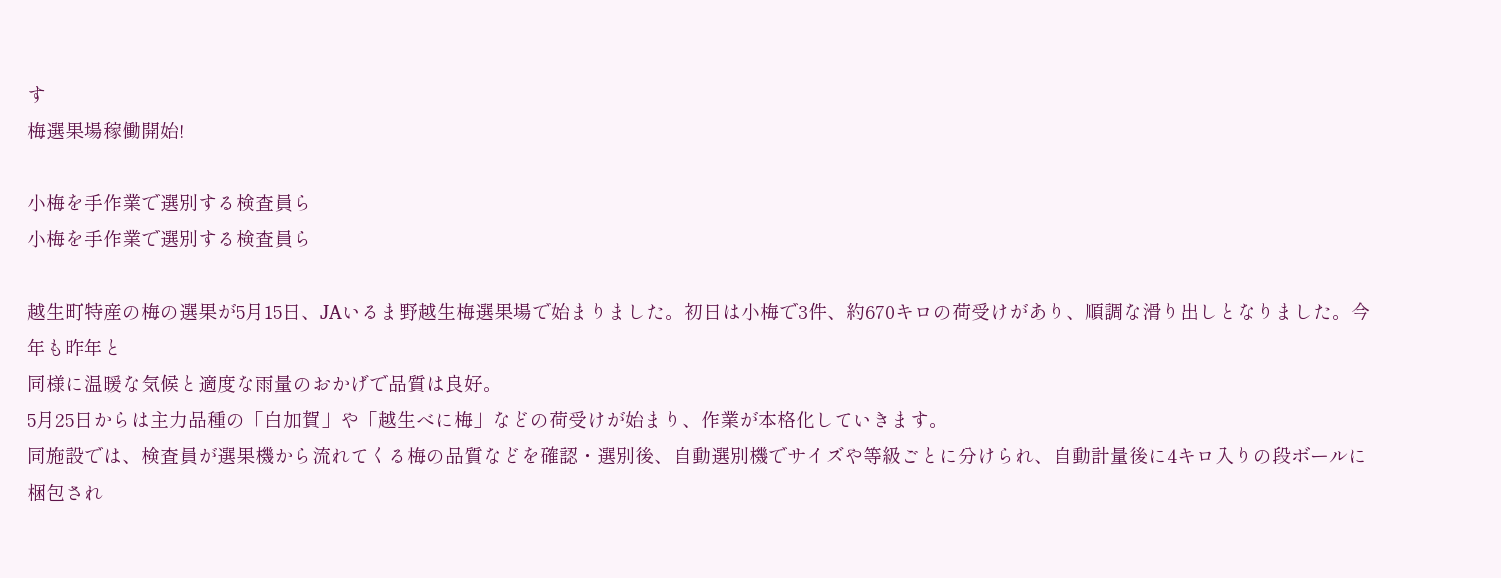す
梅選果場稼働開始!

小梅を手作業で選別する検査員ら
小梅を手作業で選別する検査員ら

越生町特産の梅の選果が5月15日、JAいるま野越生梅選果場で始まりました。初日は小梅で3件、約670キロの荷受けがあり、順調な滑り出しとなりました。今年も昨年と
同様に温暖な気候と適度な雨量のおかげで品質は良好。
5月25日からは主力品種の「白加賀」や「越生べに梅」などの荷受けが始まり、作業が本格化していきます。
同施設では、検査員が選果機から流れてくる梅の品質などを確認・選別後、自動選別機でサイズや等級ごとに分けられ、自動計量後に4キロ入りの段ボールに梱包され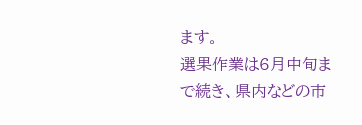ます。
選果作業は6月中旬まで続き、県内などの市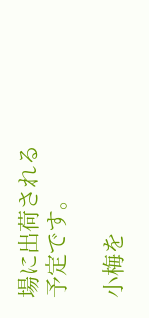場に出荷される予定です。

小梅を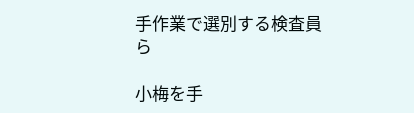手作業で選別する検査員ら

小梅を手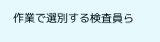作業で選別する検査員ら